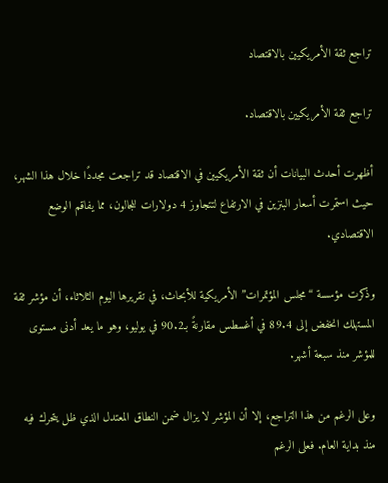تراجع ثقة الأمريكيين بالاقتصاد

تراجع ثقة الأمريكيين بالاقتصاد.

أظهرت أحدث البيانات أن ثقة الأمريكيين في الاقتصاد قد تراجعت مجددًا خلال هذا الشهر، حيث استمرت أسعار البنزين في الارتفاع لتتجاوز 4 دولارات للجالون، مما يفاقم الوضع الاقتصادي.

وذكرت مؤسسة “مجلس المؤتمرات” الأمريكية للأبحاث، في تقريرها اليوم الثلاثاء، أن مؤشر ثقة المستهلك انخفض إلى 89.4 في أغسطس مقارنةً بـ90.2 في يوليو، وهو ما يعد أدنى مستوى للمؤشر منذ سبعة أشهر.

وعلى الرغم من هذا التراجع، إلا أن المؤشر لا يزال ضمن النطاق المعتدل الذي ظل يتحرك فيه منذ بداية العام. فعلى الرغم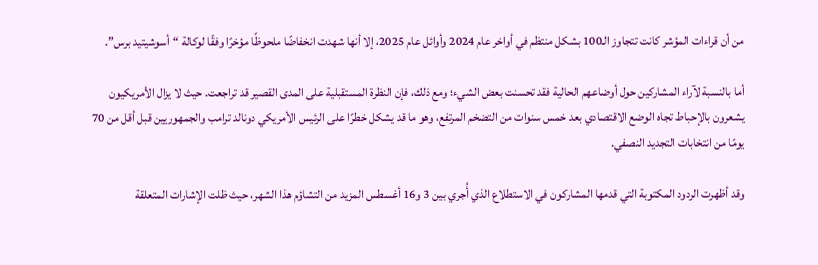من أن قراءات المؤشر كانت تتجاوز الـ100 بشكل منتظم في أواخر عام 2024 وأوائل عام 2025، إلا أنها شهدت انخفاضًا ملحوظًا مؤخرًا وفقًا لوكالة “أسوشيتيد برس”.

أما بالنسبة لآراء المشاركين حول أوضاعهم الحالية فقد تحسنت بعض الشيء؛ ومع ذلك، فإن النظرة المستقبلية على المدى القصير قد تراجعت. حيث لا يزال الأمريكيون يشعرون بالإحباط تجاه الوضع الاقتصادي بعد خمس سنوات من التضخم المرتفع، وهو ما قد يشكل خطرًا على الرئيس الأمريكي دونالد ترامب والجمهوريين قبل أقل من 70 يومًا من انتخابات التجديد النصفي.

وقد أظهرت الردود المكتوبة التي قدمها المشاركون في الاستطلاع الذي أُجري بين 3 و16 أغسطس المزيد من التشاؤم هذا الشهر، حيث ظلت الإشارات المتعلقة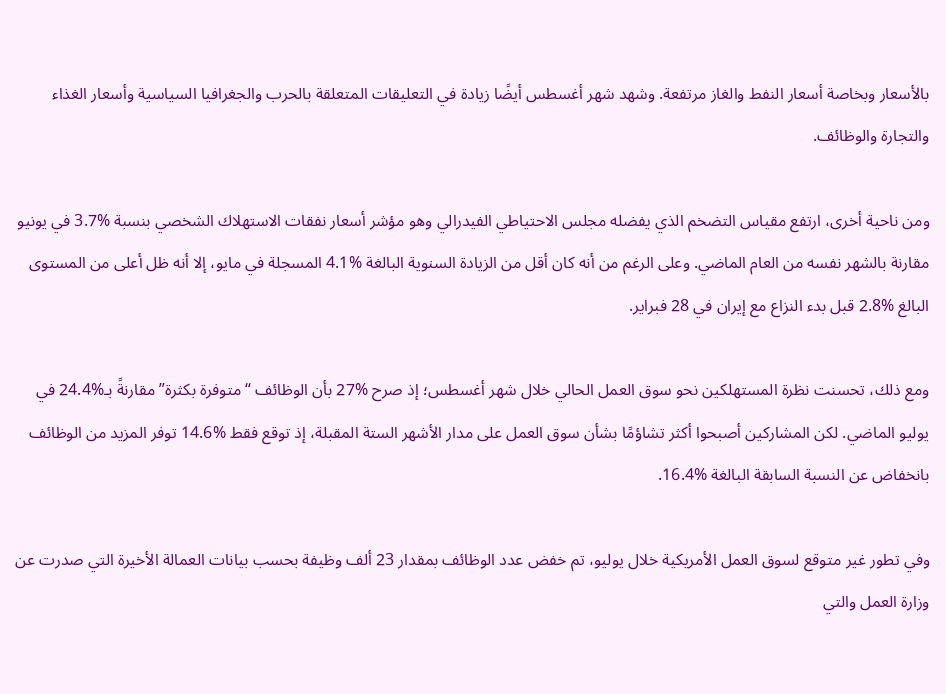بالأسعار وبخاصة أسعار النفط والغاز مرتفعة. وشهد شهر أغسطس أيضًا زيادة في التعليقات المتعلقة بالحرب والجغرافيا السياسية وأسعار الغذاء والتجارة والوظائف.

ومن ناحية أخرى، ارتفع مقياس التضخم الذي يفضله مجلس الاحتياطي الفيدرالي وهو مؤشر أسعار نفقات الاستهلاك الشخصي بنسبة %3.7 في يونيو مقارنة بالشهر نفسه من العام الماضي. وعلى الرغم من أنه كان أقل من الزيادة السنوية البالغة %4.1 المسجلة في مايو، إلا أنه ظل أعلى من المستوى البالغ %2.8 قبل بدء النزاع مع إيران في 28 فبراير.

ومع ذلك، تحسنت نظرة المستهلكين نحو سوق العمل الحالي خلال شهر أغسطس؛ إذ صرح %27 بأن الوظائف “متوفرة بكثرة” مقارنةً بـ%24.4 في يوليو الماضي. لكن المشاركين أصبحوا أكثر تشاؤمًا بشأن سوق العمل على مدار الأشهر الستة المقبلة، إذ توقع فقط %14.6 توفر المزيد من الوظائف بانخفاض عن النسبة السابقة البالغة %16.4.

وفي تطور غير متوقع لسوق العمل الأمريكية خلال يوليو، تم خفض عدد الوظائف بمقدار 23 ألف وظيفة بحسب بيانات العمالة الأخيرة التي صدرت عن وزارة العمل والتي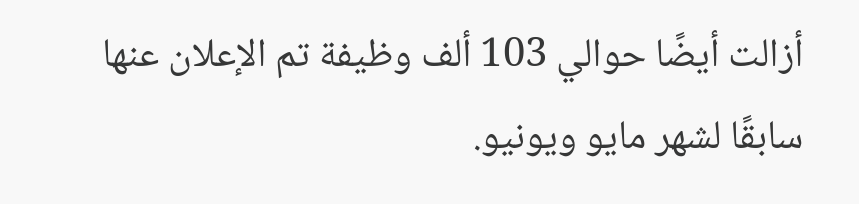أزالت أيضًا حوالي 103 ألف وظيفة تم الإعلان عنها سابقًا لشهر مايو ويونيو.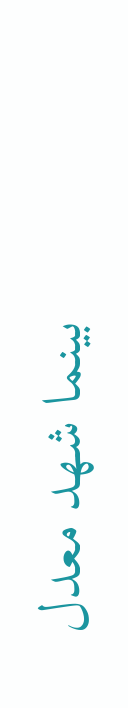بينما شهد معدل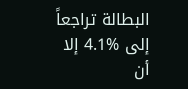البطالة تراجعاً إلى %4.1 إلا أن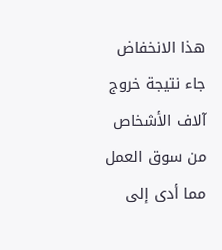هذا الانخفاض جاء نتيجة خروج آلاف الأشخاص من سوق العمل مما أدى إلى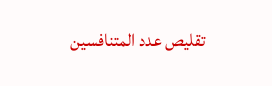تقليص عدد المتنافسين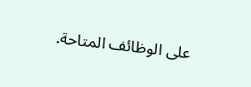على الوظائف المتاحة.